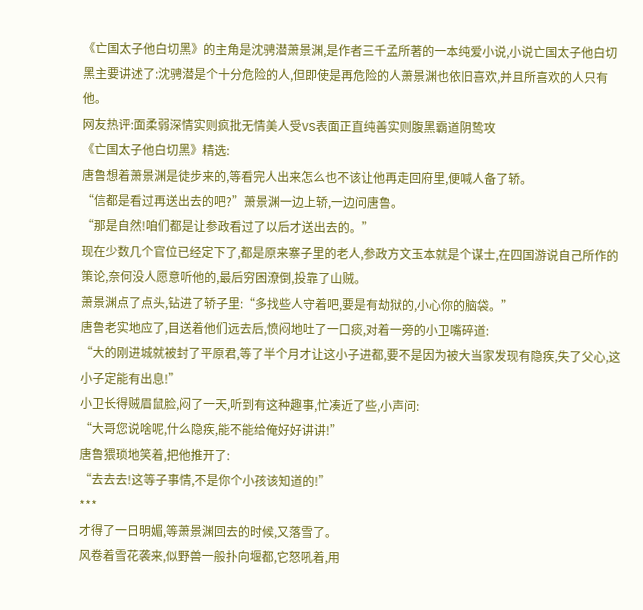《亡国太子他白切黑》的主角是沈骋潜萧景渊,是作者三千孟所著的一本纯爱小说,小说亡国太子他白切黑主要讲述了:沈骋潜是个十分危险的人,但即使是再危险的人萧景渊也依旧喜欢,并且所喜欢的人只有他。
网友热评:面柔弱深情实则疯批无情美人受VS表面正直纯善实则腹黑霸道阴鸷攻
《亡国太子他白切黑》精选:
唐鲁想着萧景渊是徒步来的,等看完人出来怎么也不该让他再走回府里,便喊人备了轿。
“信都是看过再送出去的吧?”萧景渊一边上轿,一边问唐鲁。
“那是自然!咱们都是让参政看过了以后才送出去的。”
现在少数几个官位已经定下了,都是原来寨子里的老人,参政方文玉本就是个谋士,在四国游说自己所作的策论,奈何没人愿意听他的,最后穷困潦倒,投靠了山贼。
萧景渊点了点头,钻进了轿子里:“多找些人守着吧,要是有劫狱的,小心你的脑袋。”
唐鲁老实地应了,目送着他们远去后,愤闷地吐了一口痰,对着一旁的小卫嘴碎道:
“大的刚进城就被封了平原君,等了半个月才让这小子进都,要不是因为被大当家发现有隐疾,失了父心,这小子定能有出息!”
小卫长得贼眉鼠脸,闷了一天,听到有这种趣事,忙凑近了些,小声问:
“大哥您说啥呢,什么隐疾,能不能给俺好好讲讲!”
唐鲁猥琐地笑着,把他推开了:
“去去去!这等子事情,不是你个小孩该知道的!”
***
才得了一日明媚,等萧景渊回去的时候,又落雪了。
风卷着雪花袭来,似野兽一般扑向堰都,它怒吼着,用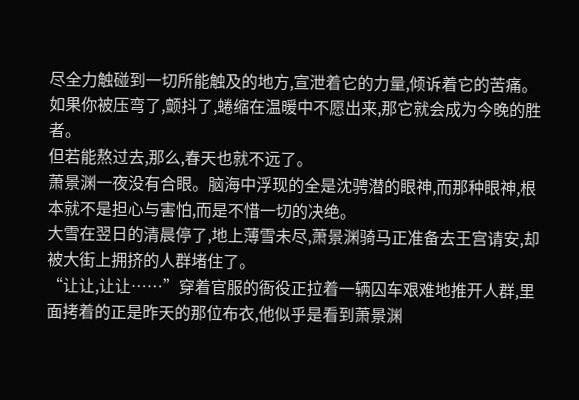尽全力触碰到一切所能触及的地方,宣泄着它的力量,倾诉着它的苦痛。
如果你被压弯了,颤抖了,蜷缩在温暖中不愿出来,那它就会成为今晚的胜者。
但若能熬过去,那么,春天也就不远了。
萧景渊一夜没有合眼。脑海中浮现的全是沈骋潜的眼神,而那种眼神,根本就不是担心与害怕,而是不惜一切的决绝。
大雪在翌日的清晨停了,地上薄雪未尽,萧景渊骑马正准备去王宫请安,却被大街上拥挤的人群堵住了。
“让让,让让……”穿着官服的衙役正拉着一辆囚车艰难地推开人群,里面拷着的正是昨天的那位布衣,他似乎是看到萧景渊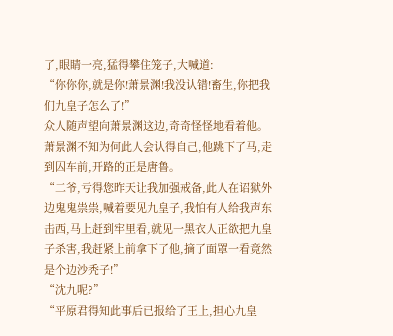了,眼睛一亮,猛得攀住笼子,大喊道:
“你你你,就是你!萧景渊!我没认错!畜生,你把我们九皇子怎么了!”
众人随声望向萧景渊这边,奇奇怪怪地看着他。
萧景渊不知为何此人会认得自己,他跳下了马,走到囚车前,开路的正是唐鲁。
“二爷,亏得您昨天让我加强戒备,此人在诏狱外边鬼鬼祟祟,喊着要见九皇子,我怕有人给我声东击西,马上赶到牢里看,就见一黑衣人正欲把九皇子杀害,我赶紧上前拿下了他,摘了面罩一看竟然是个边沙秃子!”
“沈九呢?”
“平原君得知此事后已报给了王上,担心九皇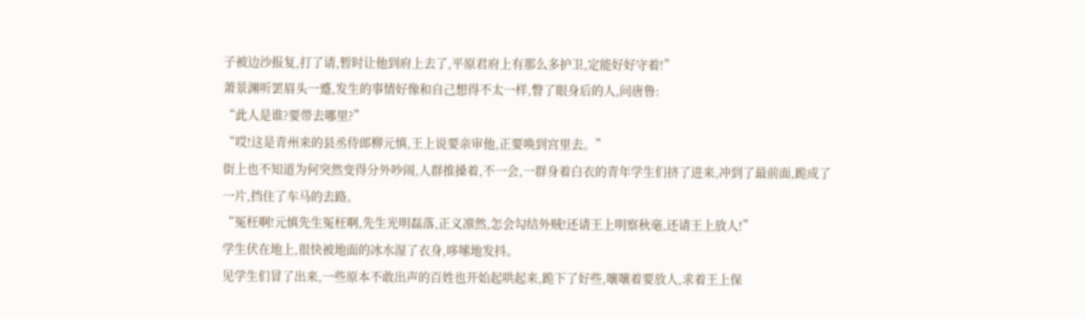子被边沙报复,打了请,暂时让他到府上去了,平原君府上有那么多护卫,定能好好守着!”
萧景渊听罢眉头一蹙,发生的事情好像和自己想得不太一样,瞥了眼身后的人,问唐鲁:
“此人是谁?要带去哪里?”
“哎!这是青州来的县丞侍郎柳元慎,王上说要亲审他,正要唤到宫里去。”
街上也不知道为何突然变得分外吵闹,人群推搡着,不一会,一群身着白衣的青年学生们挤了进来,冲到了最前面,跪成了一片,挡住了车马的去路。
“冤枉啊!元慎先生冤枉啊,先生光明磊落,正义凛然,怎会勾结外贼!还请王上明察秋毫,还请王上放人!”
学生伏在地上,很快被地面的冰水湿了衣身,哆嗦地发抖。
见学生们冒了出来,一些原本不敢出声的百姓也开始起哄起来,跪下了好些,嚷嚷着要放人,求着王上保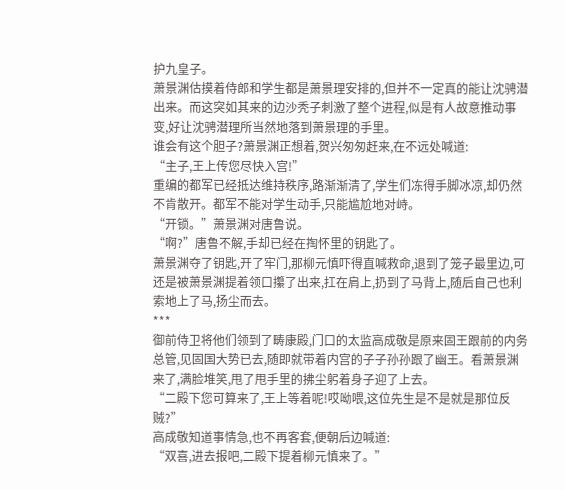护九皇子。
萧景渊估摸着侍郎和学生都是萧景理安排的,但并不一定真的能让沈骋潜出来。而这突如其来的边沙秃子刺激了整个进程,似是有人故意推动事变,好让沈骋潜理所当然地落到萧景理的手里。
谁会有这个胆子?萧景渊正想着,贺兴匆匆赶来,在不远处喊道:
“主子,王上传您尽快入宫!”
重编的都军已经抵达维持秩序,路渐渐清了,学生们冻得手脚冰凉,却仍然不肯散开。都军不能对学生动手,只能尴尬地对峙。
“开锁。”萧景渊对唐鲁说。
“啊?”唐鲁不解,手却已经在掏怀里的钥匙了。
萧景渊夺了钥匙,开了牢门,那柳元慎吓得直喊救命,退到了笼子最里边,可还是被萧景渊提着领口攥了出来,扛在肩上,扔到了马背上,随后自己也利索地上了马,扬尘而去。
***
御前侍卫将他们领到了畴康殿,门口的太监高成敬是原来固王跟前的内务总管,见固国大势已去,随即就带着内宫的子子孙孙跟了幽王。看萧景渊来了,满脸堆笑,甩了甩手里的拂尘躬着身子迎了上去。
“二殿下您可算来了,王上等着呢!哎呦喂,这位先生是不是就是那位反贼?”
高成敬知道事情急,也不再客套,便朝后边喊道:
“双喜,进去报吧,二殿下提着柳元慎来了。”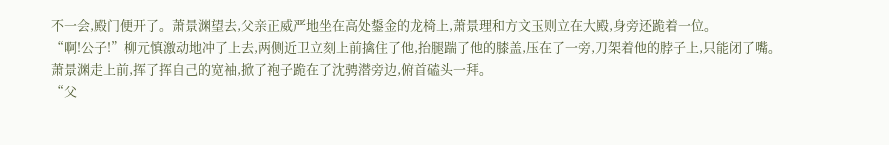不一会,殿门便开了。萧景渊望去,父亲正威严地坐在高处鋬金的龙椅上,萧景理和方文玉则立在大殿,身旁还跪着一位。
“啊!公子!”柳元慎激动地冲了上去,两侧近卫立刻上前擒住了他,抬腿踹了他的膝盖,压在了一旁,刀架着他的脖子上,只能闭了嘴。
萧景渊走上前,挥了挥自己的宽袖,掀了袍子跪在了沈骋潜旁边,俯首磕头一拜。
“父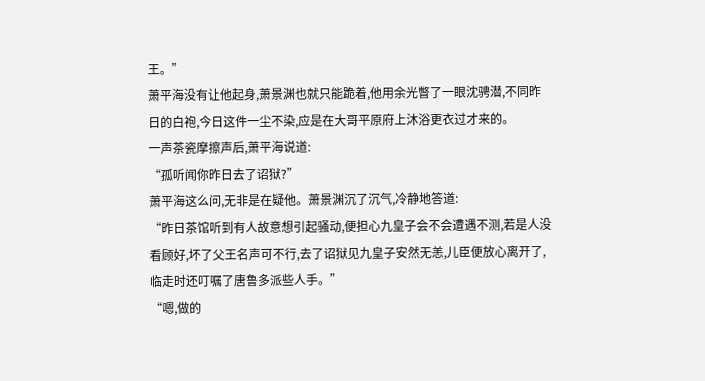王。”
萧平海没有让他起身,萧景渊也就只能跪着,他用余光瞥了一眼沈骋潜,不同昨日的白袍,今日这件一尘不染,应是在大哥平原府上沐浴更衣过才来的。
一声茶瓷摩擦声后,萧平海说道:
“孤听闻你昨日去了诏狱?”
萧平海这么问,无非是在疑他。萧景渊沉了沉气,冷静地答道:
“昨日茶馆听到有人故意想引起骚动,便担心九皇子会不会遭遇不测,若是人没看顾好,坏了父王名声可不行,去了诏狱见九皇子安然无恙,儿臣便放心离开了,临走时还叮嘱了唐鲁多派些人手。”
“嗯,做的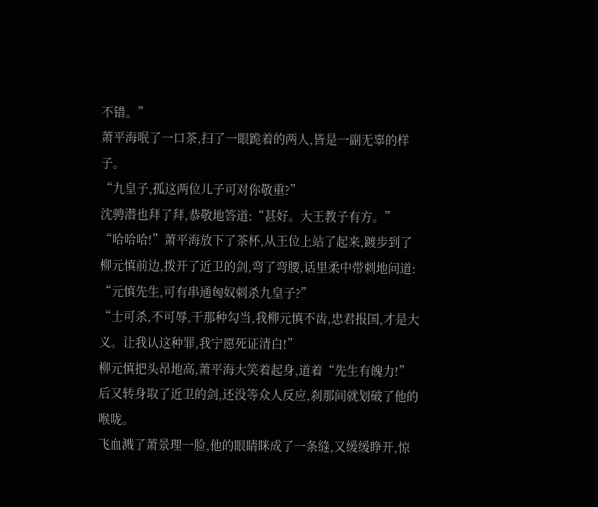不错。”
萧平海呡了一口茶,扫了一眼跪着的两人,皆是一副无辜的样子。
“九皇子,孤这两位儿子可对你敬重?”
沈骋潜也拜了拜,恭敬地答道:“甚好。大王教子有方。”
“哈哈哈!”萧平海放下了茶杯,从王位上站了起来,踱步到了柳元慎前边,拨开了近卫的剑,弯了弯腰,话里柔中带刺地问道:
“元慎先生,可有串通匈奴刺杀九皇子?”
“士可杀,不可辱,干那种勾当,我柳元慎不齿,忠君报国,才是大义。让我认这种罪,我宁愿死证清白!”
柳元慎把头昂地高,萧平海大笑着起身,道着“先生有魄力!”后又转身取了近卫的剑,还没等众人反应,刹那间就划破了他的喉咙。
飞血溅了萧景理一脸,他的眼睛眯成了一条缝,又缓缓睁开,惊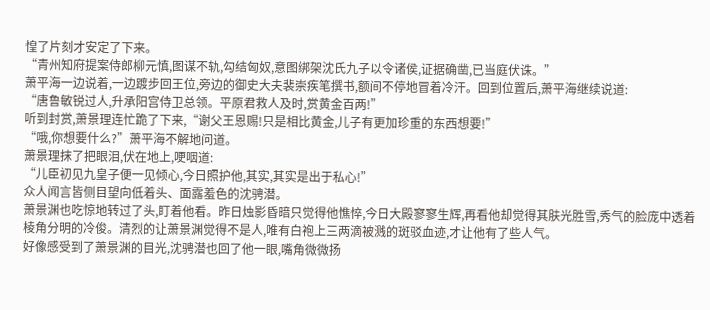惶了片刻才安定了下来。
“青州知府提案侍郎柳元慎,图谋不轨,勾结匈奴,意图绑架沈氏九子以令诸侯,证据确凿,已当庭伏诛。”
萧平海一边说着,一边踱步回王位,旁边的御史大夫裴崇疾笔撰书,额间不停地冒着冷汗。回到位置后,萧平海继续说道:
“唐鲁敏锐过人,升承阳宫侍卫总领。平原君救人及时,赏黄金百两!”
听到封赏,萧景理连忙跪了下来,“谢父王恩赐!只是相比黄金,儿子有更加珍重的东西想要!”
“哦,你想要什么?”萧平海不解地问道。
萧景理抹了把眼泪,伏在地上,哽咽道:
“儿臣初见九皇子便一见倾心,今日照护他,其实,其实是出于私心!”
众人闻言皆侧目望向低着头、面露羞色的沈骋潜。
萧景渊也吃惊地转过了头,盯着他看。昨日烛影昏暗只觉得他憔悴,今日大殿寥寥生辉,再看他却觉得其肤光胜雪,秀气的脸庞中透着棱角分明的冷俊。清烈的让萧景渊觉得不是人,唯有白袍上三两滴被溅的斑驳血迹,才让他有了些人气。
好像感受到了萧景渊的目光,沈骋潜也回了他一眼,嘴角微微扬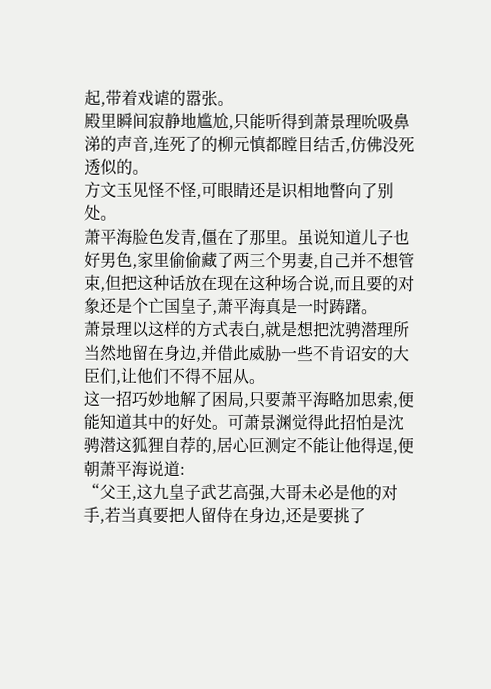起,带着戏谑的嚣张。
殿里瞬间寂静地尴尬,只能听得到萧景理吮吸鼻涕的声音,连死了的柳元慎都瞠目结舌,仿佛没死透似的。
方文玉见怪不怪,可眼睛还是识相地瞥向了别处。
萧平海脸色发青,僵在了那里。虽说知道儿子也好男色,家里偷偷藏了两三个男妻,自己并不想管束,但把这种话放在现在这种场合说,而且要的对象还是个亡国皇子,萧平海真是一时踌躇。
萧景理以这样的方式表白,就是想把沈骋潜理所当然地留在身边,并借此威胁一些不肯诏安的大臣们,让他们不得不屈从。
这一招巧妙地解了困局,只要萧平海略加思索,便能知道其中的好处。可萧景渊觉得此招怕是沈骋潜这狐狸自荐的,居心叵测定不能让他得逞,便朝萧平海说道:
“父王,这九皇子武艺高强,大哥未必是他的对手,若当真要把人留侍在身边,还是要挑了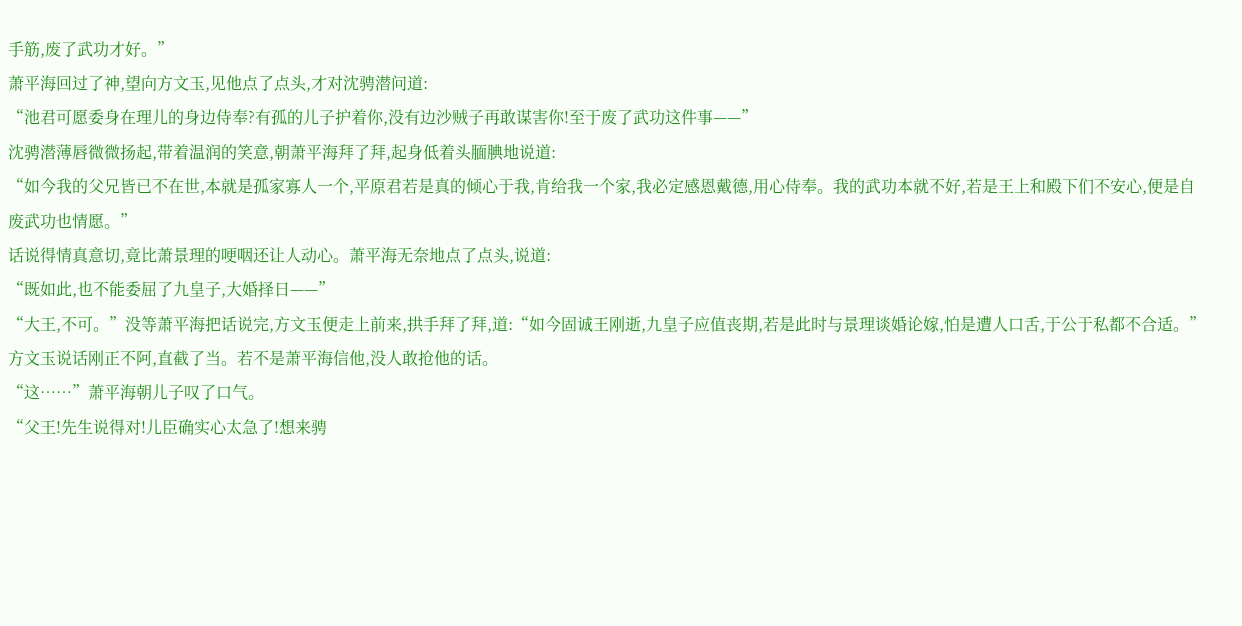手筋,废了武功才好。”
萧平海回过了神,望向方文玉,见他点了点头,才对沈骋潜问道:
“池君可愿委身在理儿的身边侍奉?有孤的儿子护着你,没有边沙贼子再敢谋害你!至于废了武功这件事——”
沈骋潜薄唇微微扬起,带着温润的笑意,朝萧平海拜了拜,起身低着头腼腆地说道:
“如今我的父兄皆已不在世,本就是孤家寡人一个,平原君若是真的倾心于我,肯给我一个家,我必定感恩戴德,用心侍奉。我的武功本就不好,若是王上和殿下们不安心,便是自废武功也情愿。”
话说得情真意切,竟比萧景理的哽咽还让人动心。萧平海无奈地点了点头,说道:
“既如此,也不能委屈了九皇子,大婚择日——”
“大王,不可。”没等萧平海把话说完,方文玉便走上前来,拱手拜了拜,道:“如今固诚王刚逝,九皇子应值丧期,若是此时与景理谈婚论嫁,怕是遭人口舌,于公于私都不合适。”
方文玉说话刚正不阿,直截了当。若不是萧平海信他,没人敢抢他的话。
“这……”萧平海朝儿子叹了口气。
“父王!先生说得对!儿臣确实心太急了!想来骋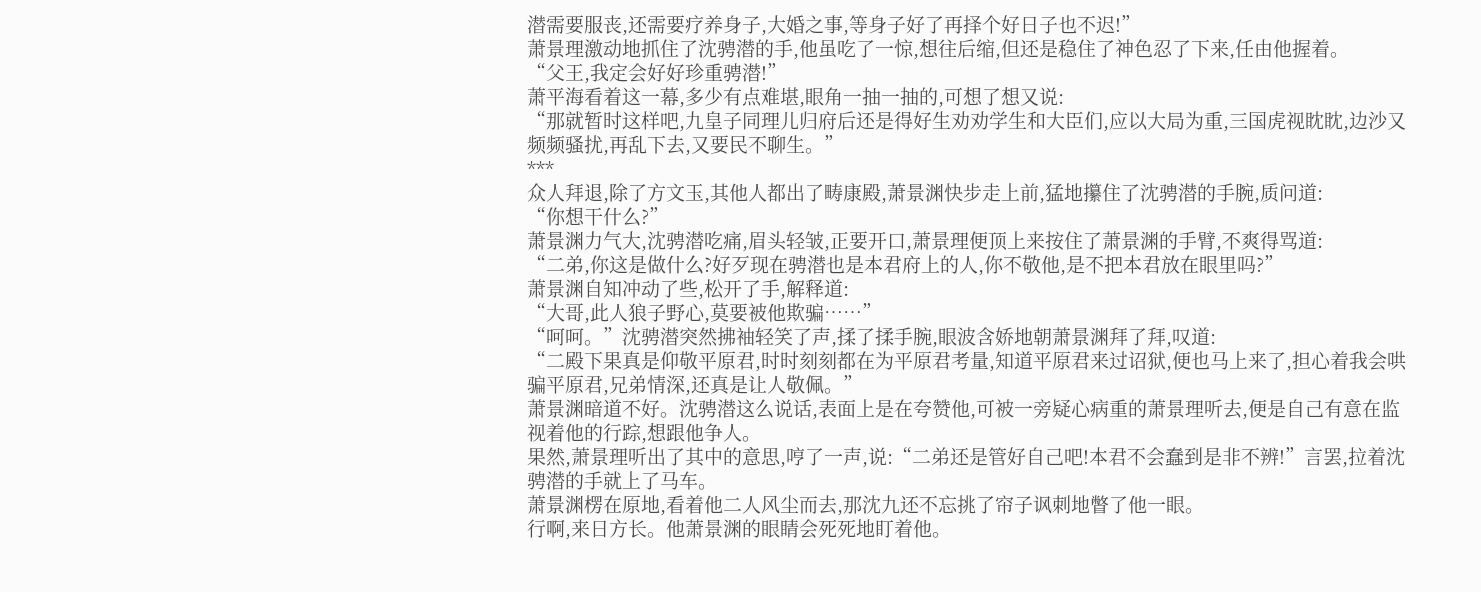潜需要服丧,还需要疗养身子,大婚之事,等身子好了再择个好日子也不迟!”
萧景理激动地抓住了沈骋潜的手,他虽吃了一惊,想往后缩,但还是稳住了神色忍了下来,任由他握着。
“父王,我定会好好珍重骋潜!”
萧平海看着这一幕,多少有点难堪,眼角一抽一抽的,可想了想又说:
“那就暂时这样吧,九皇子同理儿归府后还是得好生劝劝学生和大臣们,应以大局为重,三国虎视眈眈,边沙又频频骚扰,再乱下去,又要民不聊生。”
***
众人拜退,除了方文玉,其他人都出了畴康殿,萧景渊快步走上前,猛地攥住了沈骋潜的手腕,质问道:
“你想干什么?”
萧景渊力气大,沈骋潜吃痛,眉头轻皱,正要开口,萧景理便顶上来按住了萧景渊的手臂,不爽得骂道:
“二弟,你这是做什么?好歹现在骋潜也是本君府上的人,你不敬他,是不把本君放在眼里吗?”
萧景渊自知冲动了些,松开了手,解释道:
“大哥,此人狼子野心,莫要被他欺骗……”
“呵呵。”沈骋潜突然拂袖轻笑了声,揉了揉手腕,眼波含娇地朝萧景渊拜了拜,叹道:
“二殿下果真是仰敬平原君,时时刻刻都在为平原君考量,知道平原君来过诏狱,便也马上来了,担心着我会哄骗平原君,兄弟情深,还真是让人敬佩。”
萧景渊暗道不好。沈骋潜这么说话,表面上是在夸赞他,可被一旁疑心病重的萧景理听去,便是自己有意在监视着他的行踪,想跟他争人。
果然,萧景理听出了其中的意思,哼了一声,说:“二弟还是管好自己吧!本君不会蠢到是非不辨!”言罢,拉着沈骋潜的手就上了马车。
萧景渊楞在原地,看着他二人风尘而去,那沈九还不忘挑了帘子讽刺地瞥了他一眼。
行啊,来日方长。他萧景渊的眼睛会死死地盯着他。